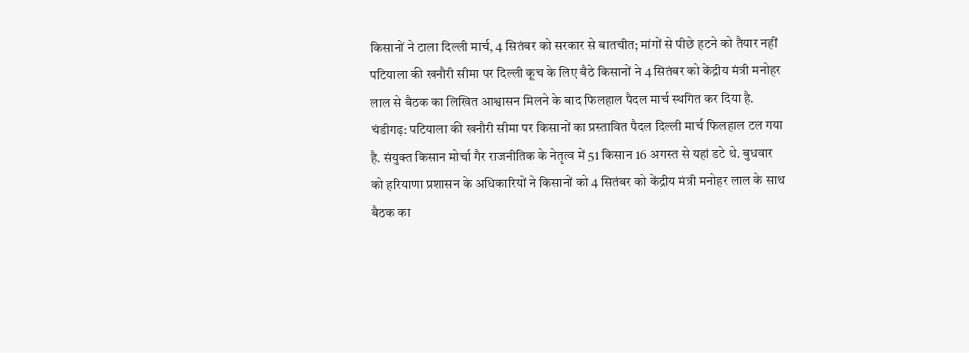किसानों ने टाला दिल्ली मार्च, 4 सितंबर को सरकार से बातचीत; मांगों से पीछे हटने को तैयार नहीं
पटियाला की खनौरी सीमा पर दिल्ली कूच के लिए बैठे किसानों ने 4 सितंबर को केंद्रीय मंत्री मनोहर लाल से बैठक का लिखित आश्वासन मिलने के बाद फिलहाल पैदल मार्च स्थगित कर दिया है.
चंडीगढ़: पटियाला की खनौरी सीमा पर किसानों का प्रस्तावित पैदल दिल्ली मार्च फिलहाल टल गया है. संयुक्त किसान मोर्चा गैर राजनीतिक के नेतृत्व में 51 किसान 16 अगस्त से यहां डटे थे. बुधवार को हरियाणा प्रशासन के अधिकारियों ने किसानों को 4 सितंबर को केंद्रीय मंत्री मनोहर लाल के साथ बैठक का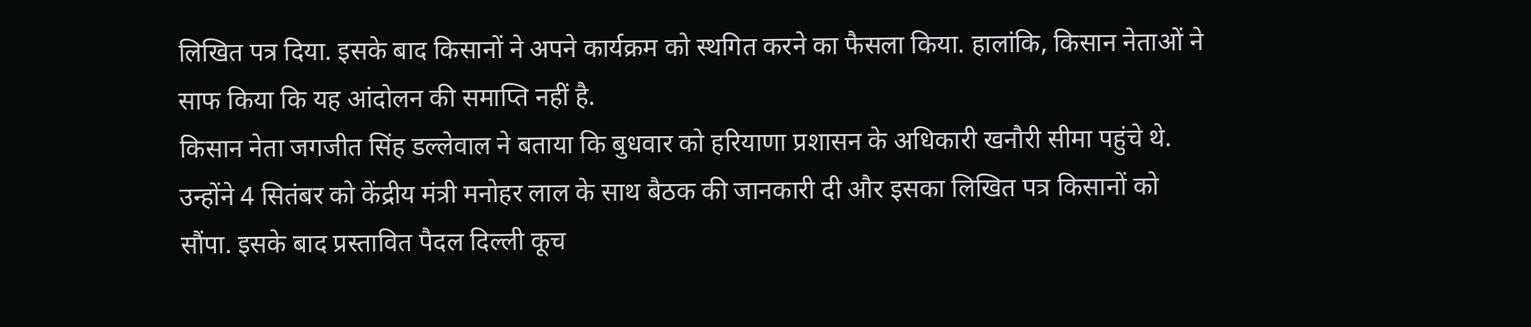लिखित पत्र दिया. इसके बाद किसानों ने अपने कार्यक्रम को स्थगित करने का फैसला किया. हालांकि, किसान नेताओं ने साफ किया कि यह आंदोलन की समाप्ति नहीं है.
किसान नेता जगजीत सिंह डल्लेवाल ने बताया कि बुधवार को हरियाणा प्रशासन के अधिकारी खनौरी सीमा पहुंचे थे. उन्होंने 4 सितंबर को केंद्रीय मंत्री मनोहर लाल के साथ बैठक की जानकारी दी और इसका लिखित पत्र किसानों को सौंपा. इसके बाद प्रस्तावित पैदल दिल्ली कूच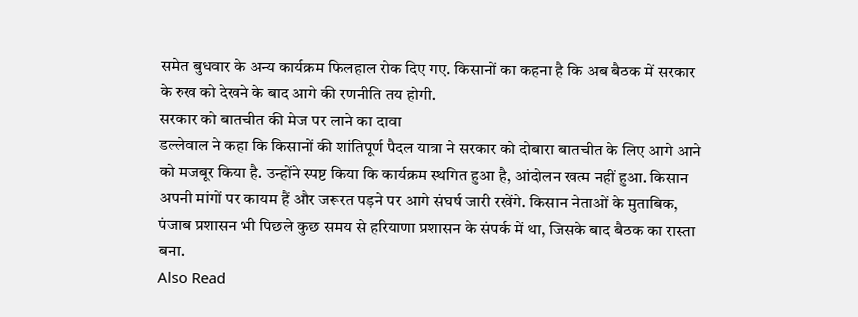समेत बुधवार के अन्य कार्यक्रम फिलहाल रोक दिए गए. किसानों का कहना है कि अब बैठक में सरकार के रुख को देखने के बाद आगे की रणनीति तय होगी.
सरकार को बातचीत की मेज पर लाने का दावा
डल्लेवाल ने कहा कि किसानों की शांतिपूर्ण पैदल यात्रा ने सरकार को दोबारा बातचीत के लिए आगे आने को मजबूर किया है. उन्होंने स्पष्ट किया कि कार्यक्रम स्थगित हुआ है, आंदोलन खत्म नहीं हुआ. किसान अपनी मांगों पर कायम हैं और जरूरत पड़ने पर आगे संघर्ष जारी रखेंगे. किसान नेताओं के मुताबिक, पंजाब प्रशासन भी पिछले कुछ समय से हरियाणा प्रशासन के संपर्क में था, जिसके बाद बैठक का रास्ता बना.
Also Read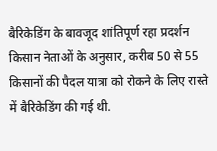बैरिकेडिंग के बावजूद शांतिपूर्ण रहा प्रदर्शन
किसान नेताओं के अनुसार, करीब 50 से 55 किसानों की पैदल यात्रा को रोकने के लिए रास्ते में बैरिकेडिंग की गई थी.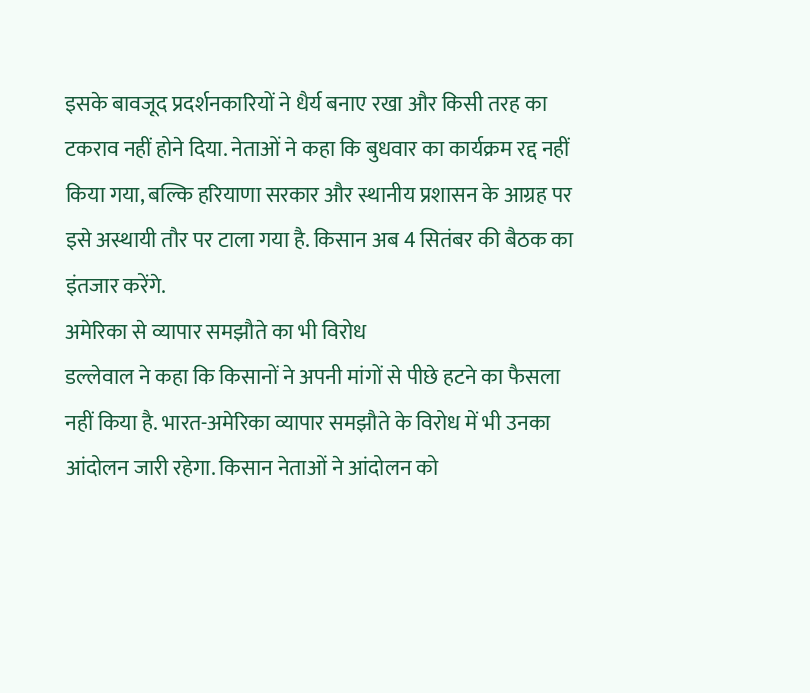इसके बावजूद प्रदर्शनकारियों ने धैर्य बनाए रखा और किसी तरह का टकराव नहीं होने दिया. नेताओं ने कहा कि बुधवार का कार्यक्रम रद्द नहीं किया गया, बल्कि हरियाणा सरकार और स्थानीय प्रशासन के आग्रह पर इसे अस्थायी तौर पर टाला गया है. किसान अब 4 सितंबर की बैठक का इंतजार करेंगे.
अमेरिका से व्यापार समझौते का भी विरोध
डल्लेवाल ने कहा कि किसानों ने अपनी मांगों से पीछे हटने का फैसला नहीं किया है. भारत-अमेरिका व्यापार समझौते के विरोध में भी उनका आंदोलन जारी रहेगा. किसान नेताओं ने आंदोलन को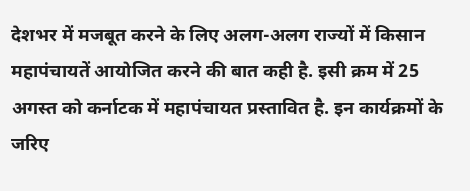देशभर में मजबूत करने के लिए अलग-अलग राज्यों में किसान महापंचायतें आयोजित करने की बात कही है. इसी क्रम में 25 अगस्त को कर्नाटक में महापंचायत प्रस्तावित है. इन कार्यक्रमों के जरिए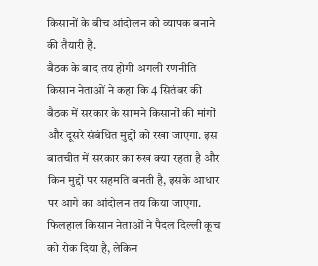किसानों के बीच आंदोलन को व्यापक बनाने की तैयारी है.
बैठक के बाद तय होगी अगली रणनीति
किसान नेताओं ने कहा कि 4 सितंबर की बैठक में सरकार के सामने किसानों की मांगों और दूसरे संबंधित मुद्दों को रखा जाएगा. इस बातचीत में सरकार का रुख क्या रहता है और किन मुद्दों पर सहमति बनती है, इसके आधार पर आगे का आंदोलन तय किया जाएगा. फिलहाल किसान नेताओं ने पैदल दिल्ली कूच को रोक दिया है, लेकिन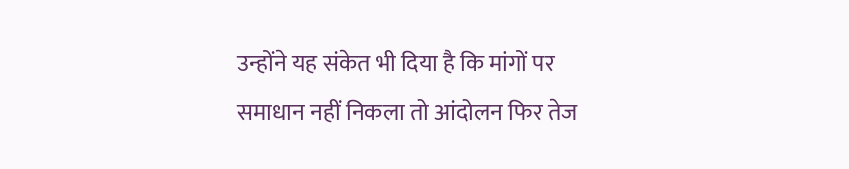उन्होंने यह संकेत भी दिया है कि मांगों पर समाधान नहीं निकला तो आंदोलन फिर तेज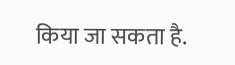किया जा सकता है.